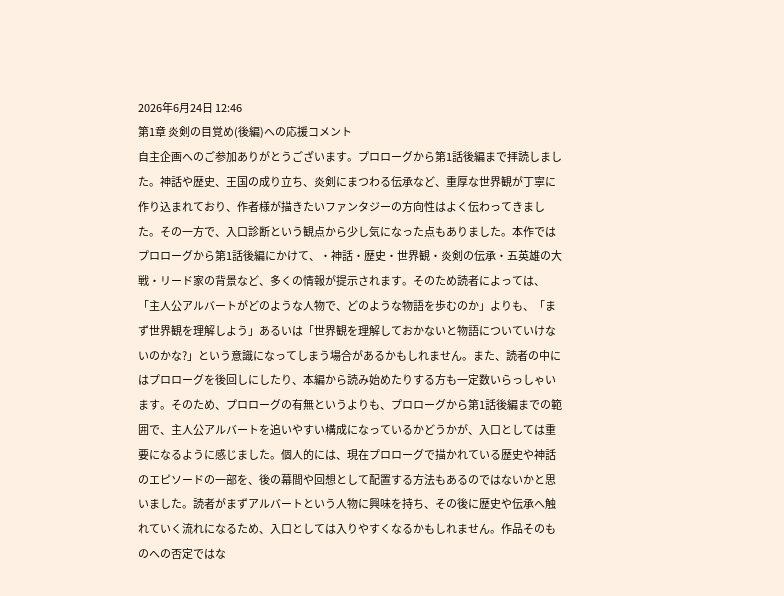2026年6月24日 12:46
第1章 炎剣の目覚め(後編)への応援コメント
自主企画へのご参加ありがとうございます。プロローグから第1話後編まで拝読しました。神話や歴史、王国の成り立ち、炎剣にまつわる伝承など、重厚な世界観が丁寧に作り込まれており、作者様が描きたいファンタジーの方向性はよく伝わってきました。その一方で、入口診断という観点から少し気になった点もありました。本作ではプロローグから第1話後編にかけて、・神話・歴史・世界観・炎剣の伝承・五英雄の大戦・リード家の背景など、多くの情報が提示されます。そのため読者によっては、「主人公アルバートがどのような人物で、どのような物語を歩むのか」よりも、「まず世界観を理解しよう」あるいは「世界観を理解しておかないと物語についていけないのかな?」という意識になってしまう場合があるかもしれません。また、読者の中にはプロローグを後回しにしたり、本編から読み始めたりする方も一定数いらっしゃいます。そのため、プロローグの有無というよりも、プロローグから第1話後編までの範囲で、主人公アルバートを追いやすい構成になっているかどうかが、入口としては重要になるように感じました。個人的には、現在プロローグで描かれている歴史や神話のエピソードの一部を、後の幕間や回想として配置する方法もあるのではないかと思いました。読者がまずアルバートという人物に興味を持ち、その後に歴史や伝承へ触れていく流れになるため、入口としては入りやすくなるかもしれません。作品そのものへの否定ではな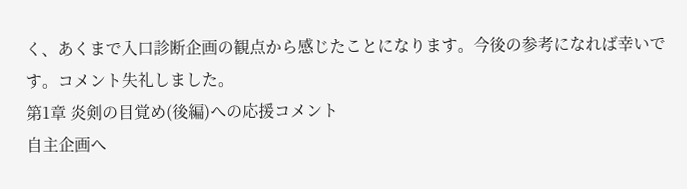く、あくまで入口診断企画の観点から感じたことになります。今後の参考になれば幸いです。コメント失礼しました。
第1章 炎剣の目覚め(後編)への応援コメント
自主企画へ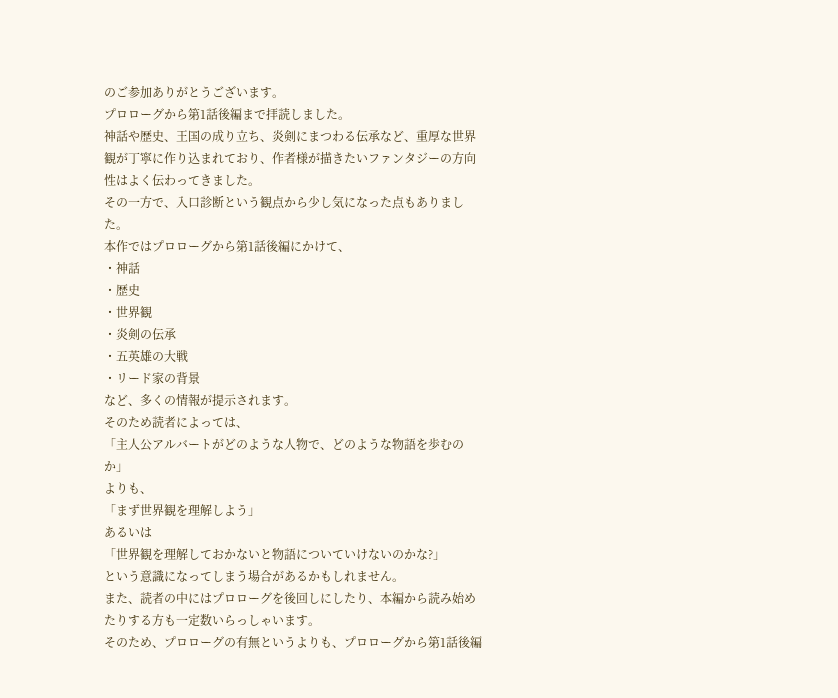のご参加ありがとうございます。
プロローグから第1話後編まで拝読しました。
神話や歴史、王国の成り立ち、炎剣にまつわる伝承など、重厚な世界観が丁寧に作り込まれており、作者様が描きたいファンタジーの方向性はよく伝わってきました。
その一方で、入口診断という観点から少し気になった点もありました。
本作ではプロローグから第1話後編にかけて、
・神話
・歴史
・世界観
・炎剣の伝承
・五英雄の大戦
・リード家の背景
など、多くの情報が提示されます。
そのため読者によっては、
「主人公アルバートがどのような人物で、どのような物語を歩むのか」
よりも、
「まず世界観を理解しよう」
あるいは
「世界観を理解しておかないと物語についていけないのかな?」
という意識になってしまう場合があるかもしれません。
また、読者の中にはプロローグを後回しにしたり、本編から読み始めたりする方も一定数いらっしゃいます。
そのため、プロローグの有無というよりも、プロローグから第1話後編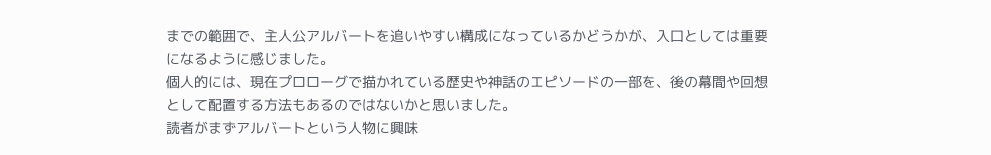までの範囲で、主人公アルバートを追いやすい構成になっているかどうかが、入口としては重要になるように感じました。
個人的には、現在プロローグで描かれている歴史や神話のエピソードの一部を、後の幕間や回想として配置する方法もあるのではないかと思いました。
読者がまずアルバートという人物に興味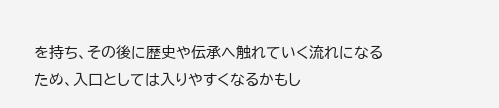を持ち、その後に歴史や伝承へ触れていく流れになるため、入口としては入りやすくなるかもし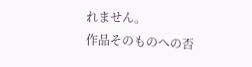れません。
作品そのものへの否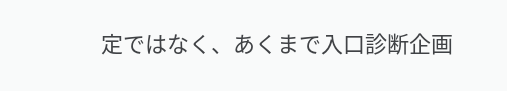定ではなく、あくまで入口診断企画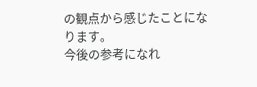の観点から感じたことになります。
今後の参考になれ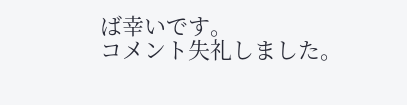ば幸いです。
コメント失礼しました。